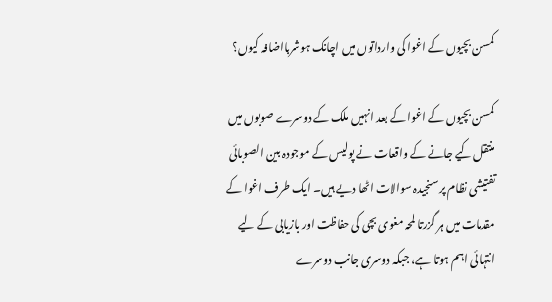کمسن بچیوں کے اغوا کی وارداتوں میں اچانک ہوشربااضافہ کیوں؟

کمسن بچیوں کے اغوا کے بعد انہیں ملک کے دوسرے صوبوں میں منتقل کیے جانے کے واقعات نے پولیس کے موجودہ بین الصوبائی تفتیشی نظام پر سنجیدہ سوالات اٹھا دیے ہیں۔ ایک طرف اغوا کے مقدمات میں ہر گزرتا لمحہ مغوی بچی کی حفاظت اور بازیابی کے لیے انتہائی اہم ہوتا ہے، جبکہ دوسری جانب دوسرے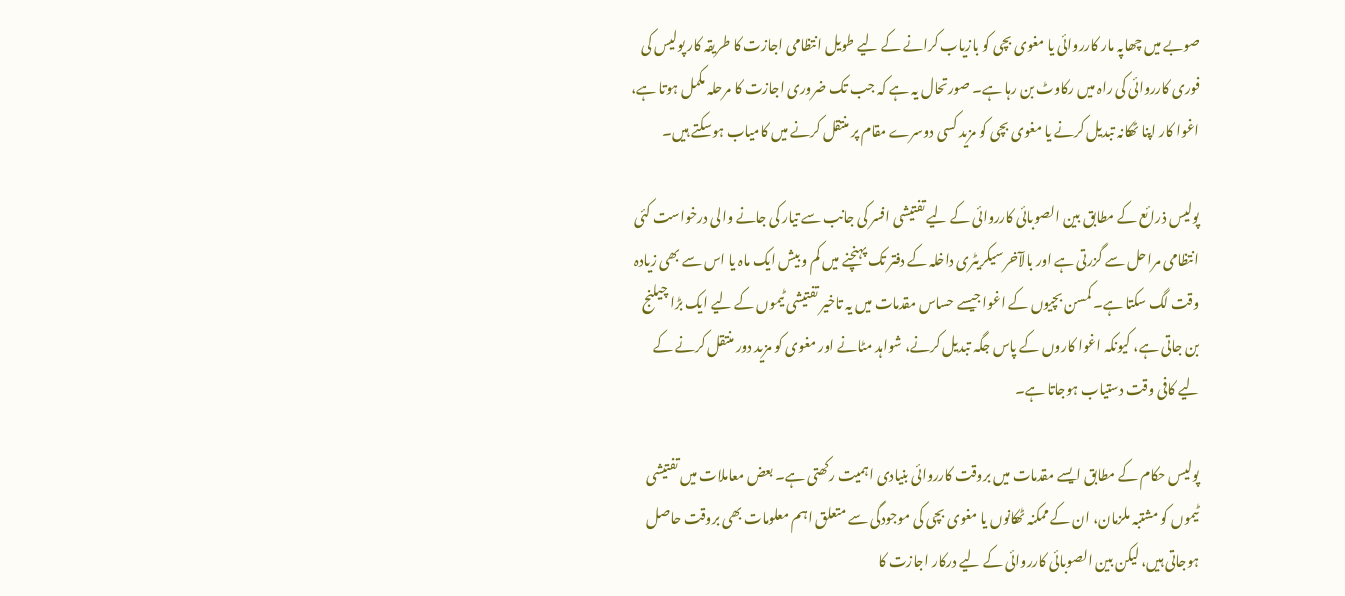صوبے میں چھاپہ مار کارروائی یا مغوی بچی کو بازیاب کرانے کے لیے طویل انتظامی اجازت کا طریقہ کار پولیس کی فوری کارروائی کی راہ میں رکاوٹ بن رہا ہے۔ صورتحال یہ ہے کہ جب تک ضروری اجازت کا مرحلہ مکمل ہوتا ہے، اغوا کار اپنا ٹھکانہ تبدیل کرنے یا مغوی بچی کو مزید کسی دوسرے مقام پر منتقل کرنے میں کامیاب ہوسکتے ہیں۔

پولیس ذرائع کے مطابق بین الصوبائی کارروائی کے لیے تفتیشی افسر کی جانب سے تیار کی جانے والی درخواست کئی انتظامی مراحل سے گزرتی ہے اور بالآخر سیکریٹری داخلہ کے دفتر تک پہنچنے میں کم و بیش ایک ماہ یا اس سے بھی زیادہ وقت لگ سکتا ہے۔ کمسن بچیوں کے اغوا جیسے حساس مقدمات میں یہ تاخیر تفتیشی ٹیموں کے لیے ایک بڑا چیلنج بن جاتی ہے، کیونکہ اغوا کاروں کے پاس جگہ تبدیل کرنے، شواہد مٹانے اور مغوی کو مزید دور منتقل کرنے کے لیے کافی وقت دستیاب ہوجاتا ہے۔

پولیس حکام کے مطابق ایسے مقدمات میں بروقت کارروائی بنیادی اہمیت رکھتی ہے۔ بعض معاملات میں تفتیشی ٹیموں کو مشتبہ ملزمان، ان کے ممکنہ ٹھکانوں یا مغوی بچی کی موجودگی سے متعلق اہم معلومات بھی بروقت حاصل ہوجاتی ہیں، لیکن بین الصوبائی کارروائی کے لیے درکار اجازت کا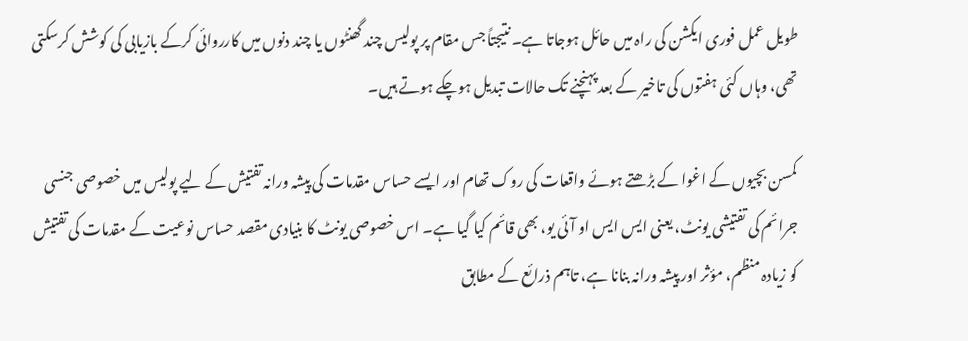طویل عمل فوری ایکشن کی راہ میں حائل ہوجاتا ہے۔ نتیجتاً جس مقام پر پولیس چند گھنٹوں یا چند دنوں میں کارروائی کرکے بازیابی کی کوشش کرسکتی تھی، وہاں کئی ہفتوں کی تاخیر کے بعد پہنچنے تک حالات تبدیل ہوچکے ہوتے ہیں۔

کمسن بچیوں کے اغوا کے بڑھتے ہوئے واقعات کی روک تھام اور ایسے حساس مقدمات کی پیشہ ورانہ تفتیش کے لیے پولیس میں خصوصی جنسی جرائم کی تفتیشی یونٹ، یعنی ایس ایس او آئی یو، بھی قائم کیا گیا ہے۔ اس خصوصی یونٹ کا بنیادی مقصد حساس نوعیت کے مقدمات کی تفتیش کو زیادہ منظم، مؤثر اور پیشہ ورانہ بنانا ہے، تاہم ذرائع کے مطابق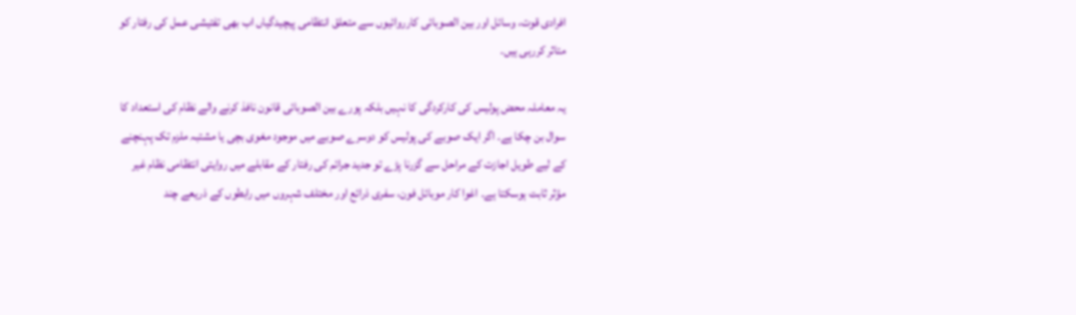افرادی قوت، وسائل اور بین الصوبائی کارروائیوں سے متعلق انتظامی پیچیدگیاں اب بھی تفتیشی عمل کی رفتار کو متاثر کررہی ہیں۔

یہ معاملہ محض پولیس کی کارکردگی کا نہیں بلکہ پورے بین الصوبائی قانون نافذ کرنے والے نظام کی استعداد کا سوال بن چکا ہے۔ اگر ایک صوبے کی پولیس کو دوسرے صوبے میں موجود مغوی بچی یا مشتبہ ملزم تک پہنچنے کے لیے طویل اجازت کے مراحل سے گزرنا پڑے تو جدید جرائم کی رفتار کے مقابلے میں روایتی انتظامی نظام غیر مؤثر ثابت ہوسکتا ہے۔ اغوا کار موبائل فون، سفری ذرائع اور مختلف شہروں میں رابطوں کے ذریعے چند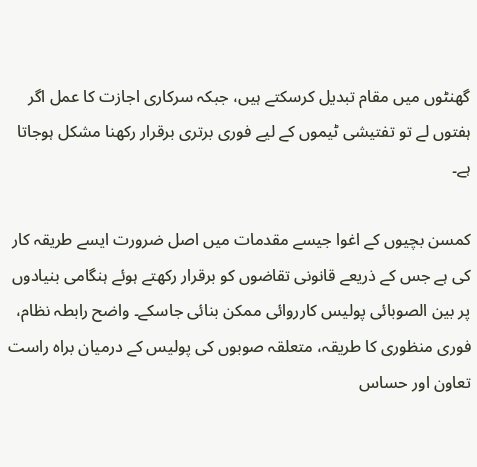گھنٹوں میں مقام تبدیل کرسکتے ہیں، جبکہ سرکاری اجازت کا عمل اگر ہفتوں لے تو تفتیشی ٹیموں کے لیے فوری برتری برقرار رکھنا مشکل ہوجاتا ہے۔

کمسن بچیوں کے اغوا جیسے مقدمات میں اصل ضرورت ایسے طریقہ کار کی ہے جس کے ذریعے قانونی تقاضوں کو برقرار رکھتے ہوئے ہنگامی بنیادوں پر بین الصوبائی پولیس کارروائی ممکن بنائی جاسکے۔ واضح رابطہ نظام، فوری منظوری کا طریقہ، متعلقہ صوبوں کی پولیس کے درمیان براہ راست تعاون اور حساس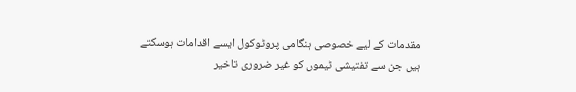مقدمات کے لیے خصوصی ہنگامی پروٹوکول ایسے اقدامات ہوسکتے ہیں جن سے تفتیشی ٹیموں کو غیر ضروری تاخیر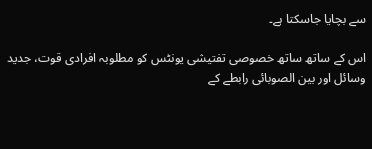سے بچایا جاسکتا ہے۔

اس کے ساتھ ساتھ خصوصی تفتیشی یونٹس کو مطلوبہ افرادی قوت، جدید وسائل اور بین الصوبائی رابطے کے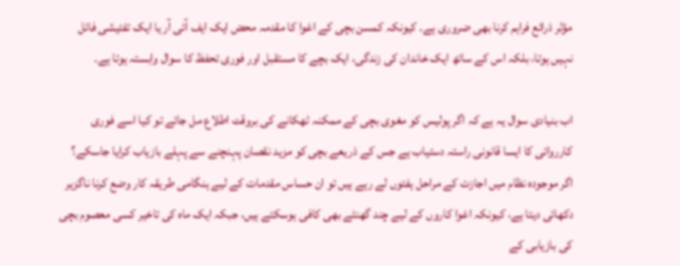مؤثر ذرائع فراہم کرنا بھی ضروری ہے۔ کیونکہ کمسن بچی کے اغوا کا مقدمہ محض ایک ایف آئی آر یا ایک تفتیشی فائل نہیں ہوتا، بلکہ اس کے ساتھ ایک خاندان کی زندگی، ایک بچے کا مستقبل اور فوری تحفظ کا سوال وابستہ ہوتا ہے۔

اب بنیادی سوال یہ ہے کہ اگر پولیس کو مغوی بچی کے ممکنہ ٹھکانے کی بروقت اطلاع مل جائے تو کیا اسے فوری کارروائی کا ایسا قانونی راستہ دستیاب ہے جس کے ذریعے بچی کو مزید نقصان پہنچنے سے پہلے بازیاب کرایا جاسکے؟ اگر موجودہ نظام میں اجازت کے مراحل ہفتوں لے رہے ہیں تو ان حساس مقدمات کے لیے ہنگامی طریقہ کار وضع کرنا ناگزیر دکھائی دیتا ہے، کیونکہ اغوا کاروں کے لیے چند گھنٹے بھی کافی ہوسکتے ہیں، جبکہ ایک ماہ کی تاخیر کسی معصوم بچی کی بازیابی کے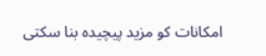امکانات کو مزید پیچیدہ بنا سکتی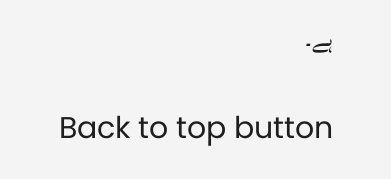ہے۔

Back to top button